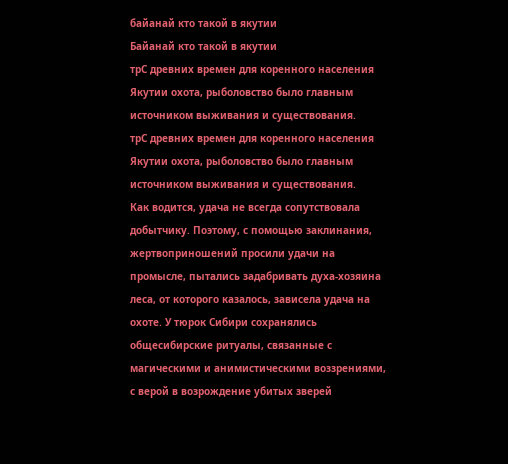байанай кто такой в якутии
Байанай кто такой в якутии
трС древних времен для коренного населения Якутии охота, рыболовство было главным источником выживания и существования.
трС древних времен для коренного населения Якутии охота, рыболовство было главным источником выживания и существования.
Как водится, удача не всегда сопутствовала добытчику. Поэтому, с помощью заклинания, жертвоприношений просили удачи на промысле, пытались задабривать духа-хозяина леса, от которого казалось, зависела удача на охоте. У тюрок Сибири сохранялись общесибирские ритуалы, связанные с магическими и анимистическими воззрениями, с верой в возрождение убитых зверей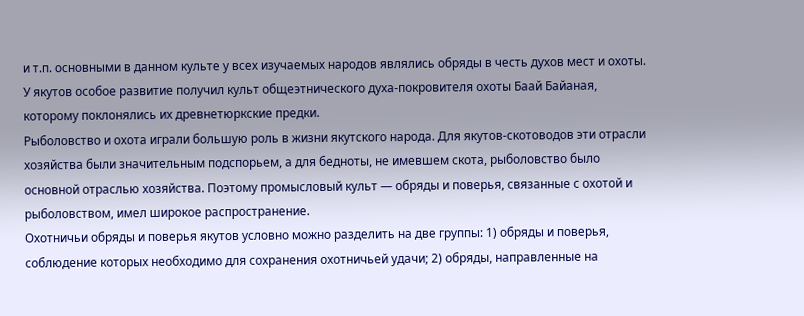и т.п. основными в данном культе у всех изучаемых народов являлись обряды в честь духов мест и охоты. У якутов особое развитие получил культ общеэтнического духа-покровителя охоты Баай Байаная, которому поклонялись их древнетюркские предки.
Рыболовство и охота играли большую роль в жизни якутского народа. Для якутов-скотоводов эти отрасли хозяйства были значительным подспорьем, а для бедноты, не имевшем скота, рыболовство было основной отраслью хозяйства. Поэтому промысловый культ — обряды и поверья, связанные с охотой и рыболовством, имел широкое распространение.
Охотничьи обряды и поверья якутов условно можно разделить на две группы: 1) обряды и поверья, соблюдение которых необходимо для сохранения охотничьей удачи; 2) обряды, направленные на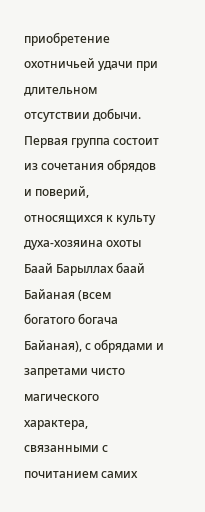приобретение охотничьей удачи при длительном отсутствии добычи.
Первая группа состоит из сочетания обрядов и поверий, относящихся к культу духа-хозяина охоты Баай Барыллах баай Байаная (всем богатого богача Байаная), с обрядами и запретами чисто магического характера, связанными с почитанием самих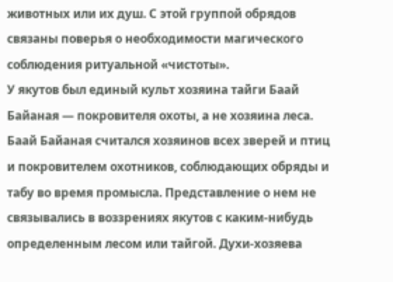животных или их душ. С этой группой обрядов связаны поверья о необходимости магического соблюдения ритуальной «чистоты».
У якутов был единый культ хозяина тайги Баай Байаная — покровителя охоты, а не хозяина леса. Баай Байаная считался хозяинов всех зверей и птиц и покровителем охотников, соблюдающих обряды и табу во время промысла. Представление о нем не связывались в воззрениях якутов с каким-нибудь определенным лесом или тайгой. Духи-хозяева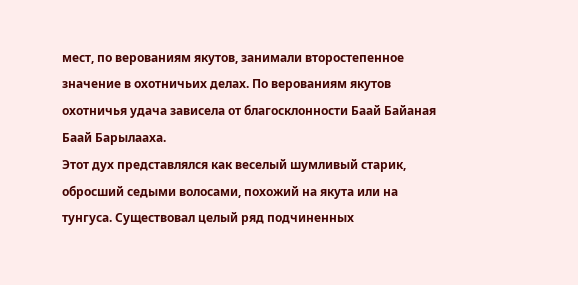мест, по верованиям якутов, занимали второстепенное значение в охотничьих делах. По верованиям якутов охотничья удача зависела от благосклонности Баай Байаная Баай Барылааха.
Этот дух представлялся как веселый шумливый старик, обросший седыми волосами, похожий на якута или на тунгуса. Существовал целый ряд подчиненных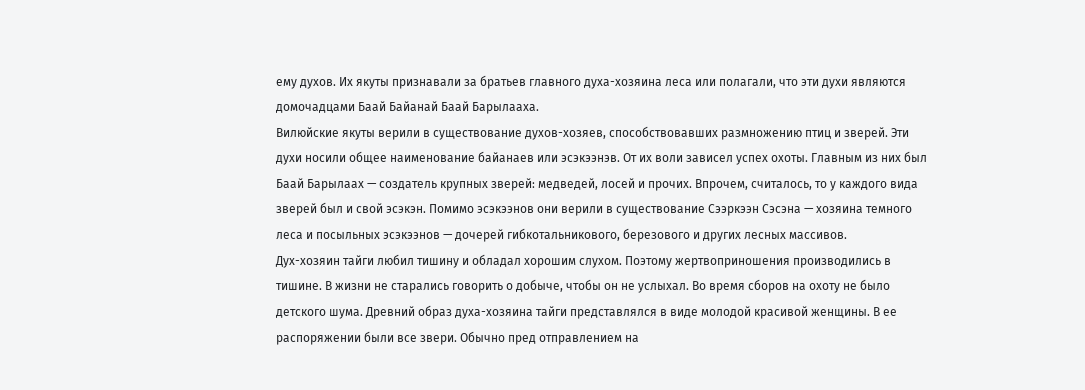ему духов. Их якуты признавали за братьев главного духа-хозяина леса или полагали, что эти духи являются домочадцами Баай Байанай Баай Барылааха.
Вилюйские якуты верили в существование духов-хозяев, способствовавших размножению птиц и зверей. Эти духи носили общее наименование байанаев или эсэкээнэв. От их воли зависел успех охоты. Главным из них был Баай Барылаах — создатель крупных зверей: медведей, лосей и прочих. Впрочем, считалось, то у каждого вида зверей был и свой эсэкэн. Помимо эсэкээнов они верили в существование Сээркээн Сэсэна — хозяина темного леса и посыльных эсэкээнов — дочерей гибкотальникового, березового и других лесных массивов.
Дух-хозяин тайги любил тишину и обладал хорошим слухом. Поэтому жертвоприношения производились в тишине. В жизни не старались говорить о добыче, чтобы он не услыхал. Во время сборов на охоту не было детского шума. Древний образ духа-хозяина тайги представлялся в виде молодой красивой женщины. В ее распоряжении были все звери. Обычно пред отправлением на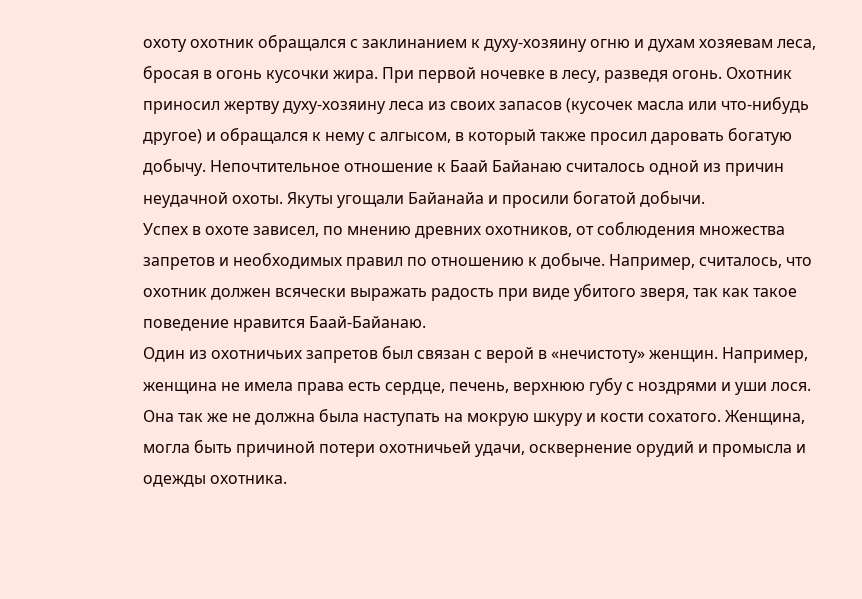охоту охотник обращался с заклинанием к духу-хозяину огню и духам хозяевам леса, бросая в огонь кусочки жира. При первой ночевке в лесу, разведя огонь. Охотник приносил жертву духу-хозяину леса из своих запасов (кусочек масла или что-нибудь другое) и обращался к нему с алгысом, в который также просил даровать богатую добычу. Непочтительное отношение к Баай Байанаю считалось одной из причин неудачной охоты. Якуты угощали Байанайа и просили богатой добычи.
Успех в охоте зависел, по мнению древних охотников, от соблюдения множества запретов и необходимых правил по отношению к добыче. Например, считалось, что охотник должен всячески выражать радость при виде убитого зверя, так как такое поведение нравится Баай-Байанаю.
Один из охотничьих запретов был связан с верой в «нечистоту» женщин. Например, женщина не имела права есть сердце, печень, верхнюю губу с ноздрями и уши лося. Она так же не должна была наступать на мокрую шкуру и кости сохатого. Женщина, могла быть причиной потери охотничьей удачи, осквернение орудий и промысла и одежды охотника.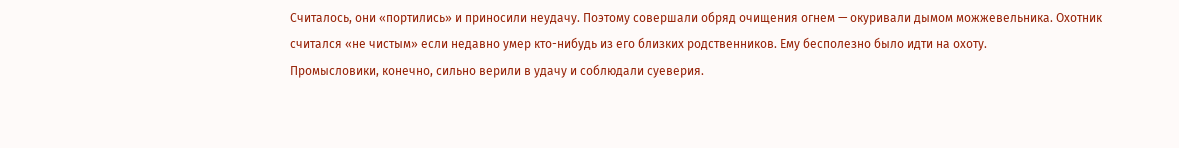Считалось, они «портились» и приносили неудачу. Поэтому совершали обряд очищения огнем — окуривали дымом можжевельника. Охотник считался «не чистым» если недавно умер кто-нибудь из его близких родственников. Ему бесполезно было идти на охоту.
Промысловики, конечно, сильно верили в удачу и соблюдали суеверия.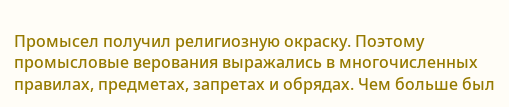Промысел получил религиозную окраску. Поэтому промысловые верования выражались в многочисленных правилах, предметах, запретах и обрядах. Чем больше был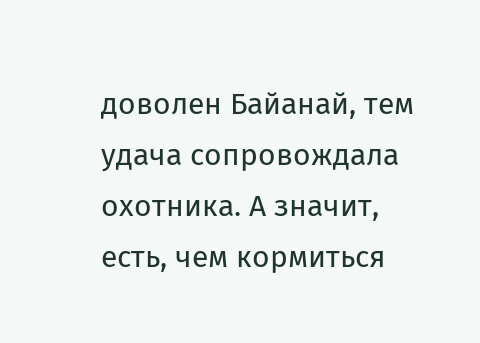доволен Байанай, тем удача сопровождала охотника. А значит, есть, чем кормиться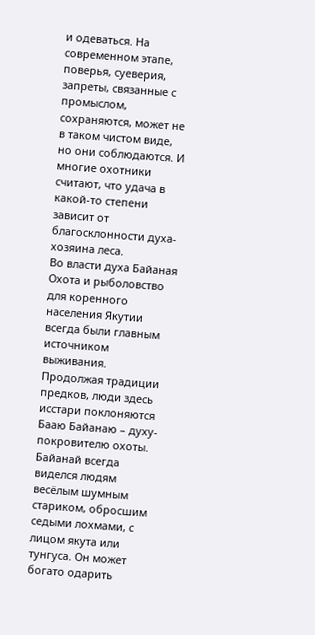и одеваться. На современном этапе, поверья, суеверия, запреты, связанные с промыслом, сохраняются, может не в таком чистом виде, но они соблюдаются. И многие охотники считают, что удача в какой-то степени зависит от благосклонности духа-хозяина леса.
Во власти духа Байаная
Охота и рыболовство для коренного населения Якутии всегда были главным источником выживания. Продолжая традиции предков, люди здесь исстари поклоняются Бааю Байанаю – духу-покровителю охоты.
Байанай всегда виделся людям весёлым шумным стариком, обросшим седыми лохмами, с лицом якута или тунгуса. Он может богато одарить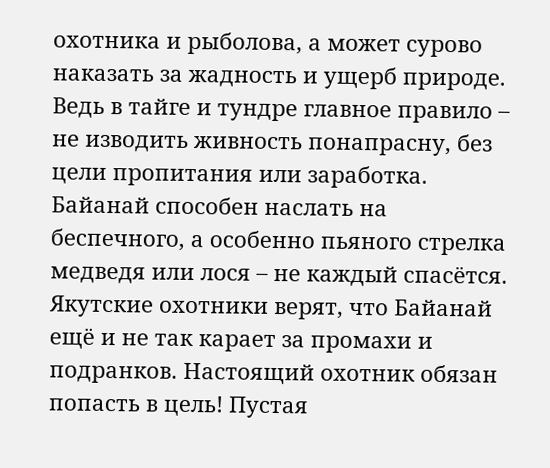охотника и рыболова, а может сурово наказать за жадность и ущерб природе. Ведь в тайге и тундре главное правило – не изводить живность понапрасну, без цели пропитания или заработка. Байанай способен наслать на беспечного, а особенно пьяного стрелка медведя или лося – не каждый спасётся.
Якутские охотники верят, что Байанай ещё и не так карает за промахи и подранков. Настоящий охотник обязан попасть в цель! Пустая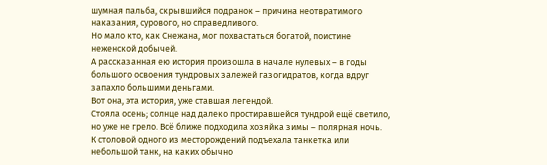шумная пальба, скрывшийся подранок – причина неотвратимого наказания, сурового, но справедливого.
Но мало кто, как Снежана, мог похвастаться богатой, поистине неженской добычей.
А рассказанная ею история произошла в начале нулевых – в годы большого освоения тундровых залежей газогидратов, когда вдруг запахло большими деньгами.
Вот она, эта история, уже ставшая легендой.
Стояла осень; солнце над далеко простиравшейся тундрой ещё светило, но уже не грело. Всё ближе подходила хозяйка зимы – полярная ночь.
К столовой одного из месторождений подъехала танкетка или небольшой танк, на каких обычно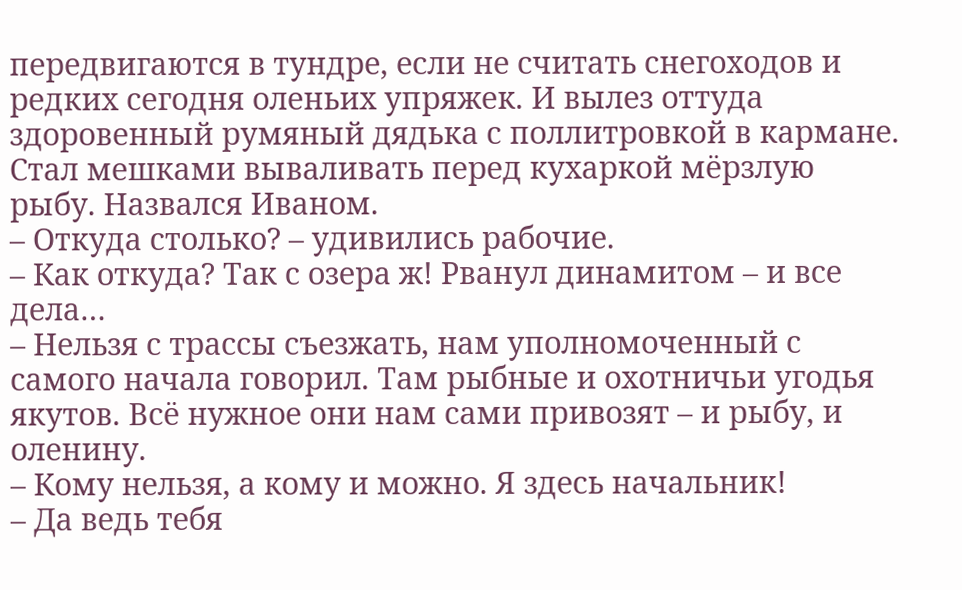передвигаются в тундре, если не считать снегоходов и редких сегодня оленьих упряжек. И вылез оттуда здоровенный румяный дядька с поллитровкой в кармане. Стал мешками вываливать перед кухаркой мёрзлую рыбу. Назвался Иваном.
– Откуда столько? – удивились рабочие.
– Как откуда? Так с озера ж! Рванул динамитом – и все дела…
– Нельзя с трассы съезжать, нам уполномоченный с самого начала говорил. Там рыбные и охотничьи угодья якутов. Всё нужное они нам сами привозят – и рыбу, и оленину.
– Кому нельзя, а кому и можно. Я здесь начальник!
– Да ведь тебя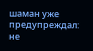шаман уже предупреждал: не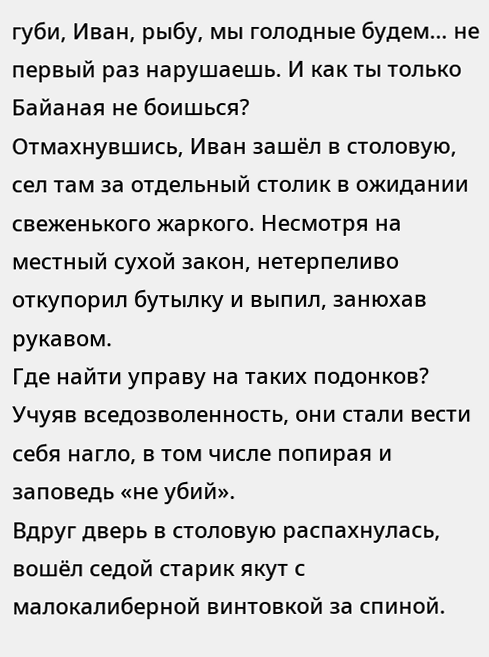губи, Иван, рыбу, мы голодные будем… не первый раз нарушаешь. И как ты только Байаная не боишься?
Отмахнувшись, Иван зашёл в столовую, сел там за отдельный столик в ожидании свеженького жаркого. Несмотря на местный сухой закон, нетерпеливо откупорил бутылку и выпил, занюхав рукавом.
Где найти управу на таких подонков? Учуяв вседозволенность, они стали вести себя нагло, в том числе попирая и заповедь «не убий».
Вдруг дверь в столовую распахнулась, вошёл седой старик якут с малокалиберной винтовкой за спиной.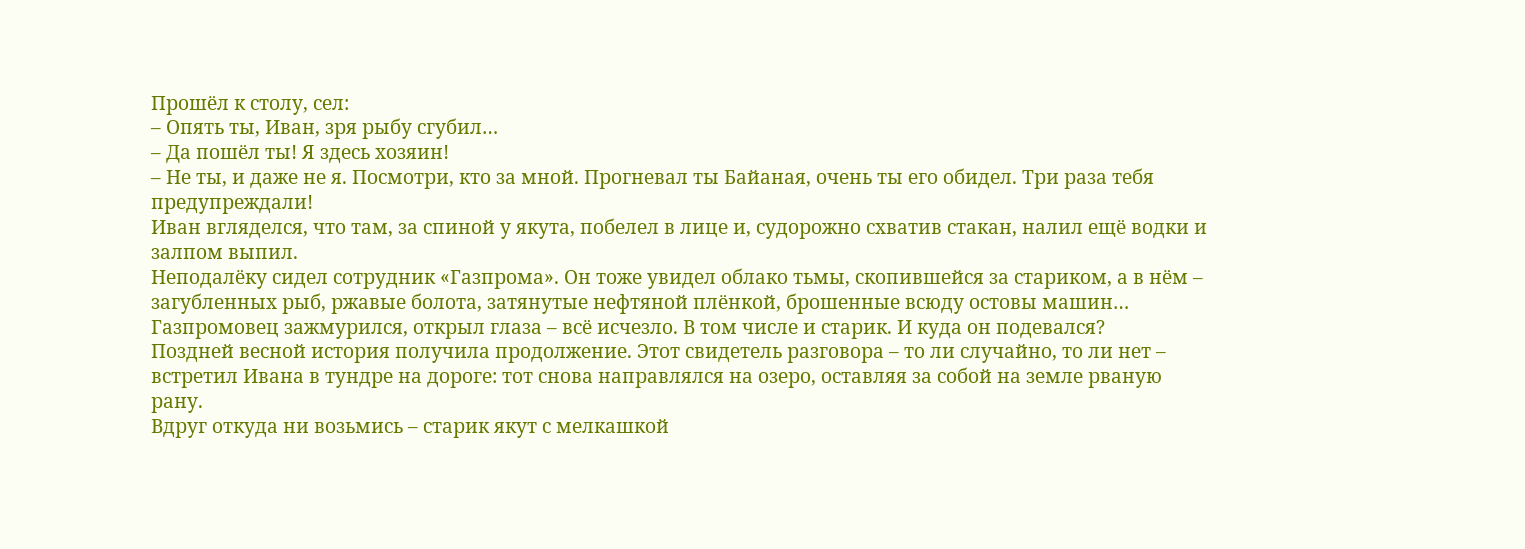Прошёл к столу, сел:
– Опять ты, Иван, зря рыбу сгубил…
– Да пошёл ты! Я здесь хозяин!
– Не ты, и даже не я. Посмотри, кто за мной. Прогневал ты Байаная, очень ты его обидел. Три раза тебя предупреждали!
Иван вгляделся, что там, за спиной у якута, побелел в лице и, судорожно схватив стакан, налил ещё водки и залпом выпил.
Неподалёку сидел сотрудник «Газпрома». Он тоже увидел облако тьмы, скопившейся за стариком, а в нём – загубленных рыб, ржавые болота, затянутые нефтяной плёнкой, брошенные всюду остовы машин… Газпромовец зажмурился, открыл глаза – всё исчезло. В том числе и старик. И куда он подевался?
Поздней весной история получила продолжение. Этот свидетель разговора – то ли случайно, то ли нет – встретил Ивана в тундре на дороге: тот снова направлялся на озеро, оставляя за собой на земле рваную рану.
Вдруг откуда ни возьмись – старик якут с мелкашкой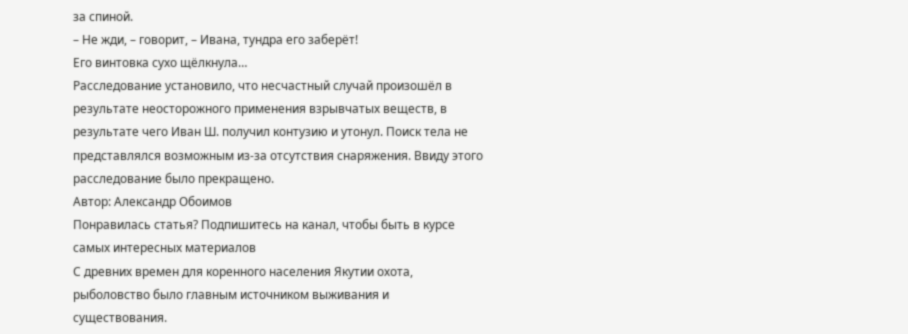за спиной.
– Не жди, – говорит, – Ивана, тундра его заберёт!
Его винтовка сухо щёлкнула…
Расследование установило, что несчастный случай произошёл в результате неосторожного применения взрывчатых веществ, в результате чего Иван Ш. получил контузию и утонул. Поиск тела не представлялся возможным из-за отсутствия снаряжения. Ввиду этого расследование было прекращено.
Автор: Александр Обоимов
Понравилась статья? Подпишитесь на канал, чтобы быть в курсе самых интересных материалов
С древних времен для коренного населения Якутии охота, рыболовство было главным источником выживания и существования.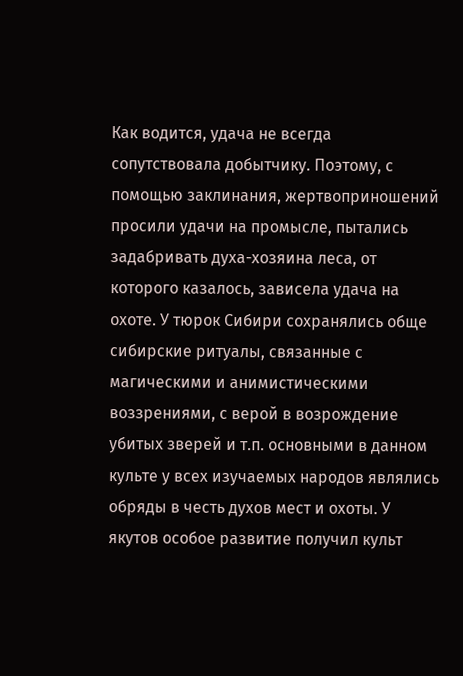Как водится, удача не всегда сопутствовала добытчику. Поэтому, с помощью заклинания, жертвоприношений просили удачи на промысле, пытались задабривать духа-хозяина леса, от которого казалось, зависела удача на охоте. У тюрок Сибири сохранялись обще сибирские ритуалы, связанные с магическими и анимистическими воззрениями, с верой в возрождение убитых зверей и т.п. основными в данном культе у всех изучаемых народов являлись обряды в честь духов мест и охоты. У якутов особое развитие получил культ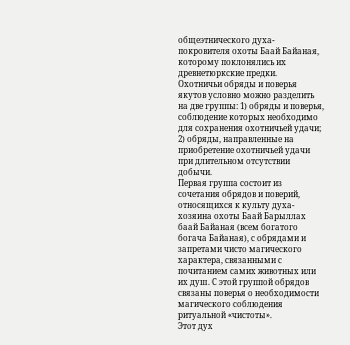общеэтнического духа-покровителя охоты Баай Байаная, которому поклонялись их древнетюркские предки.
Охотничьи обряды и поверья якутов условно можно разделить на две группы: 1) обряды и поверья, соблюдение которых необходимо для сохранения охотничьей удачи; 2) обряды, направленные на приобретение охотничьей удачи при длительном отсутствии добычи.
Первая группа состоит из сочетания обрядов и поверий, относящихся к культу духа-хозяина охоты Баай Барыллах баай Байаная (всем богатого богача Байаная), с обрядами и запретами чисто магического характера, связанными с почитанием самих животных или их душ. С этой группой обрядов связаны поверья о необходимости магического соблюдения ритуальной «чистоты».
Этот дух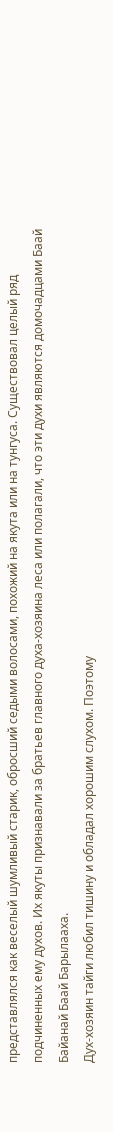представлялся как веселый шумливый старик, обросший седыми волосами, похожий на якута или на тунгуса. Существовал целый ряд подчиненных ему духов. Их якуты признавали за братьев главного духа-хозяина леса или полагали, что эти духи являются домочадцами Баай Байанай Баай Барылааха.
Дух-хозяин тайги любил тишину и обладал хорошим слухом. Поэтому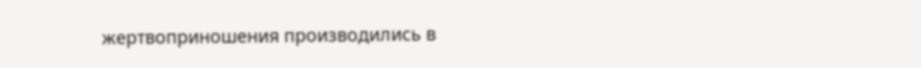жертвоприношения производились в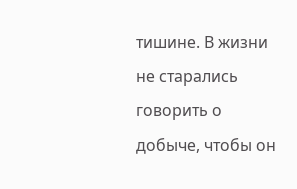тишине. В жизни не старались говорить о добыче, чтобы он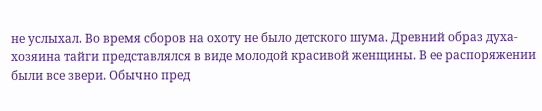не услыхал. Во время сборов на охоту не было детского шума. Древний образ духа-хозяина тайги представлялся в виде молодой красивой женщины. В ее распоряжении были все звери. Обычно пред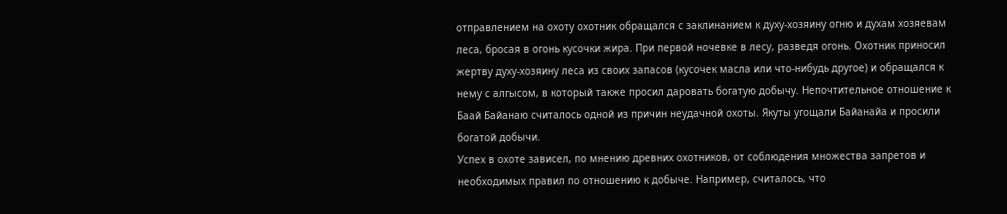отправлением на охоту охотник обращался с заклинанием к духу-хозяину огню и духам хозяевам леса, бросая в огонь кусочки жира. При первой ночевке в лесу, разведя огонь. Охотник приносил жертву духу-хозяину леса из своих запасов (кусочек масла или что-нибудь другое) и обращался к нему с алгысом, в который также просил даровать богатую добычу. Непочтительное отношение к Баай Байанаю считалось одной из причин неудачной охоты. Якуты угощали Байанайа и просили богатой добычи.
Успех в охоте зависел, по мнению древних охотников, от соблюдения множества запретов и необходимых правил по отношению к добыче. Например, считалось, что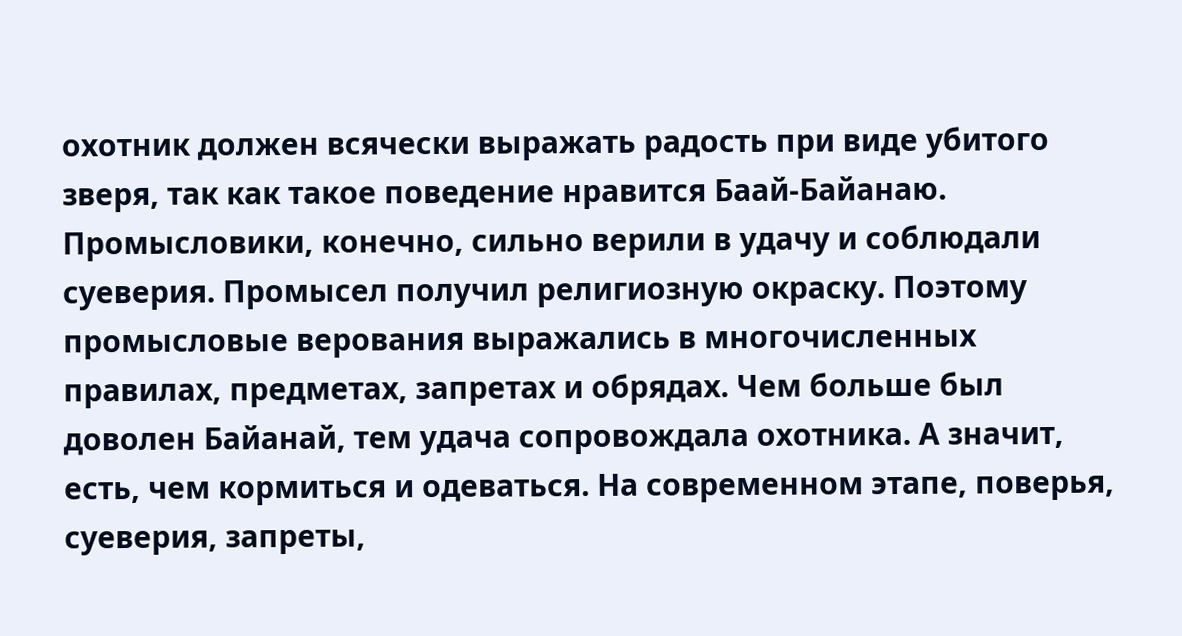охотник должен всячески выражать радость при виде убитого зверя, так как такое поведение нравится Баай-Байанаю.
Промысловики, конечно, сильно верили в удачу и соблюдали суеверия. Промысел получил религиозную окраску. Поэтому промысловые верования выражались в многочисленных правилах, предметах, запретах и обрядах. Чем больше был доволен Байанай, тем удача сопровождала охотника. А значит, есть, чем кормиться и одеваться. На современном этапе, поверья, суеверия, запреты,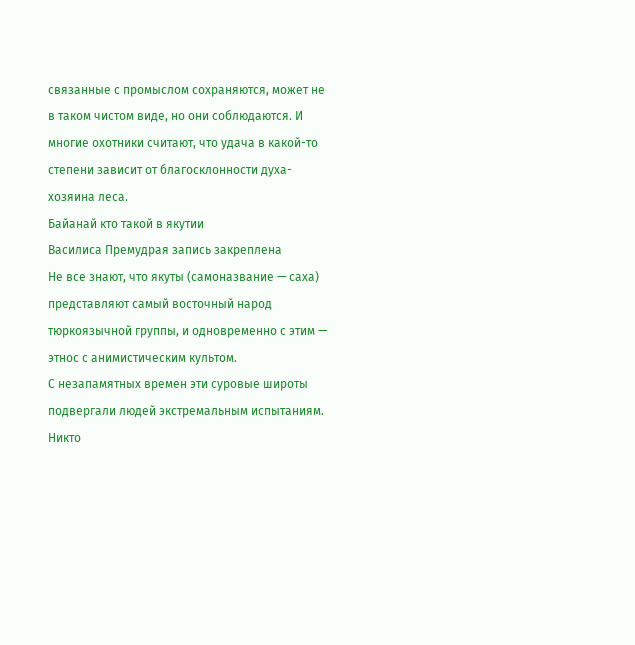связанные с промыслом сохраняются, может не в таком чистом виде, но они соблюдаются. И многие охотники считают, что удача в какой-то степени зависит от благосклонности духа-хозяина леса.
Байанай кто такой в якутии
Василиса Премудрая запись закреплена
Не все знают, что якуты (самоназвание — саха) представляют самый восточный народ тюркоязычной группы, и одновременно с этим — этнос с анимистическим культом.
С незапамятных времен эти суровые широты подвергали людей экстремальным испытаниям. Никто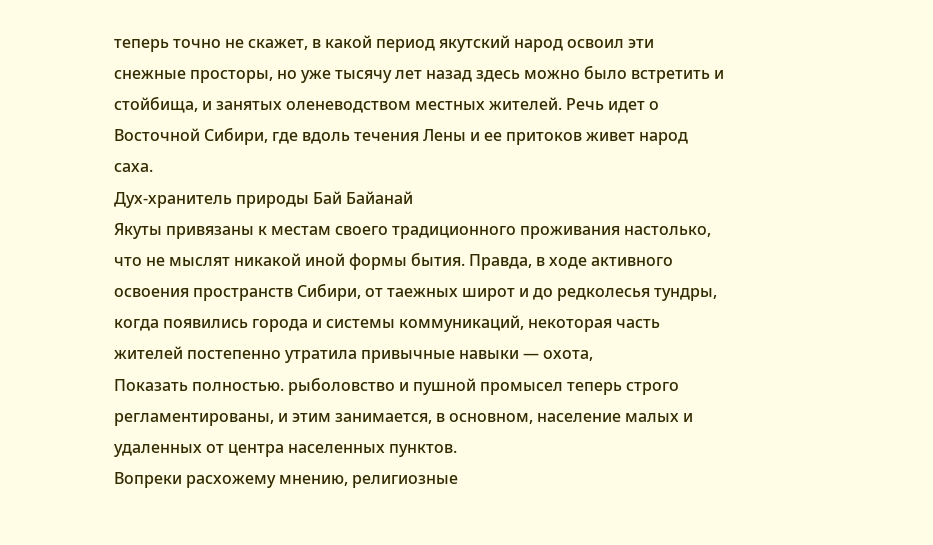теперь точно не скажет, в какой период якутский народ освоил эти снежные просторы, но уже тысячу лет назад здесь можно было встретить и стойбища, и занятых оленеводством местных жителей. Речь идет о Восточной Сибири, где вдоль течения Лены и ее притоков живет народ саха.
Дух-хранитель природы Бай Байанай
Якуты привязаны к местам своего традиционного проживания настолько, что не мыслят никакой иной формы бытия. Правда, в ходе активного освоения пространств Сибири, от таежных широт и до редколесья тундры, когда появились города и системы коммуникаций, некоторая часть жителей постепенно утратила привычные навыки — охота,
Показать полностью. рыболовство и пушной промысел теперь строго регламентированы, и этим занимается, в основном, население малых и удаленных от центра населенных пунктов.
Вопреки расхожему мнению, религиозные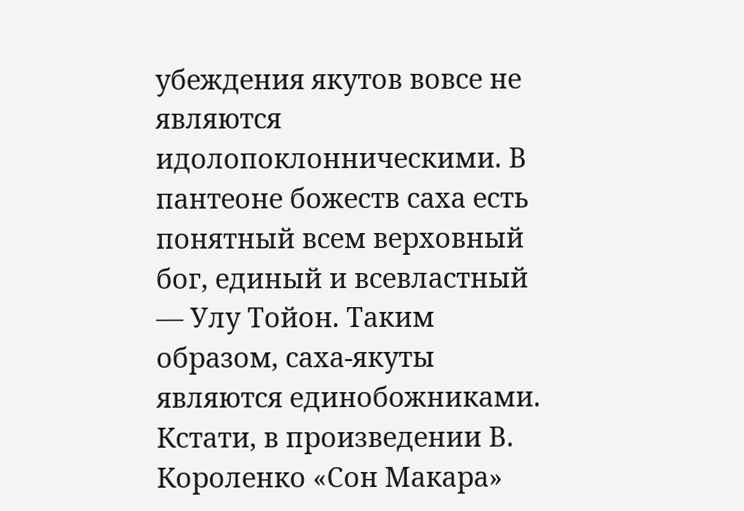убеждения якутов вовсе не являются идолопоклонническими. В пантеоне божеств саха есть понятный всем верховный бог, единый и всевластный — Улу Тойон. Таким образом, саха-якуты являются единобожниками. Кстати, в произведении В. Короленко «Сон Макара»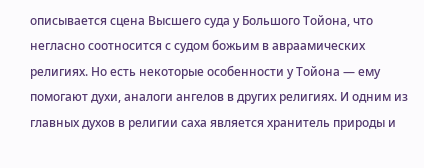описывается сцена Высшего суда у Большого Тойона, что негласно соотносится с судом божьим в авраамических религиях. Но есть некоторые особенности у Тойона — ему помогают духи, аналоги ангелов в других религиях. И одним из главных духов в религии саха является хранитель природы и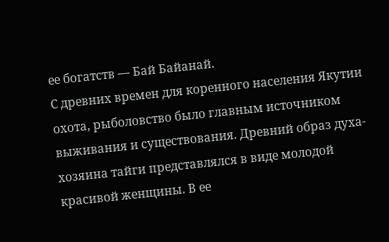ее богатств — Бай Байанай.
С древних времен для коренного населения Якутии охота, рыболовство было главным источником выживания и существования. Древний образ духа-хозяина тайги представлялся в виде молодой красивой женщины. В ее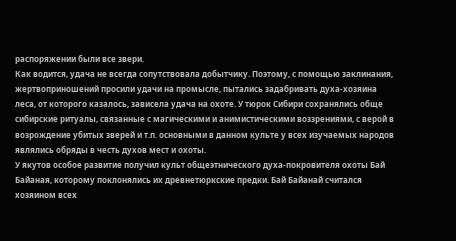распоряжении были все звери.
Как водится, удача не всегда сопутствовала добытчику. Поэтому, с помощью заклинания, жертвоприношений просили удачи на промысле, пытались задабривать духа-хозяина леса, от которого казалось, зависела удача на охоте. У тюрок Сибири сохранялись обще сибирские ритуалы, связанные с магическими и анимистическими воззрениями, с верой в возрождение убитых зверей и т.п. основными в данном культе у всех изучаемых народов являлись обряды в честь духов мест и охоты.
У якутов особое развитие получил культ общеэтнического духа-покровителя охоты Бай Байаная, которому поклонялись их древнетюркские предки. Бай Байанай считался хозяином всех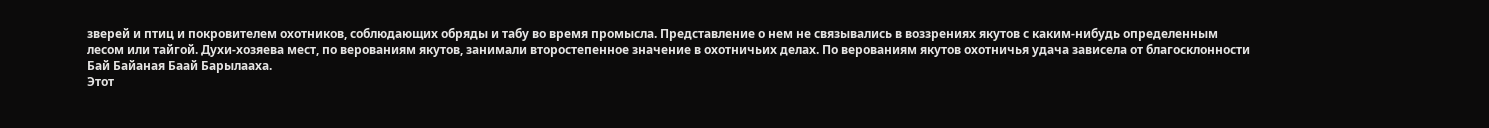зверей и птиц и покровителем охотников, соблюдающих обряды и табу во время промысла. Представление о нем не связывались в воззрениях якутов с каким-нибудь определенным лесом или тайгой. Духи-хозяева мест, по верованиям якутов, занимали второстепенное значение в охотничьих делах. По верованиям якутов охотничья удача зависела от благосклонности Бай Байаная Баай Барылааха.
Этот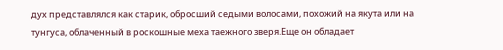дух представлялся как старик, обросший седыми волосами, похожий на якута или на тунгуса, облаченный в роскошные меха таежного зверя.Еще он обладает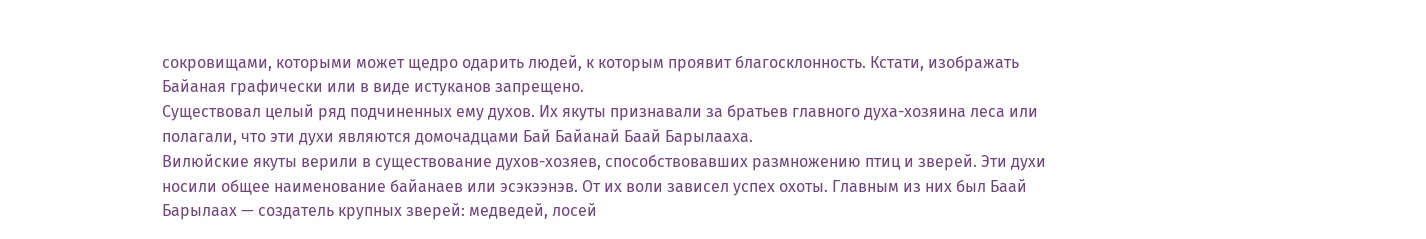сокровищами, которыми может щедро одарить людей, к которым проявит благосклонность. Кстати, изображать Байаная графически или в виде истуканов запрещено.
Существовал целый ряд подчиненных ему духов. Их якуты признавали за братьев главного духа-хозяина леса или полагали, что эти духи являются домочадцами Бай Байанай Баай Барылааха.
Вилюйские якуты верили в существование духов-хозяев, способствовавших размножению птиц и зверей. Эти духи носили общее наименование байанаев или эсэкээнэв. От их воли зависел успех охоты. Главным из них был Баай Барылаах — создатель крупных зверей: медведей, лосей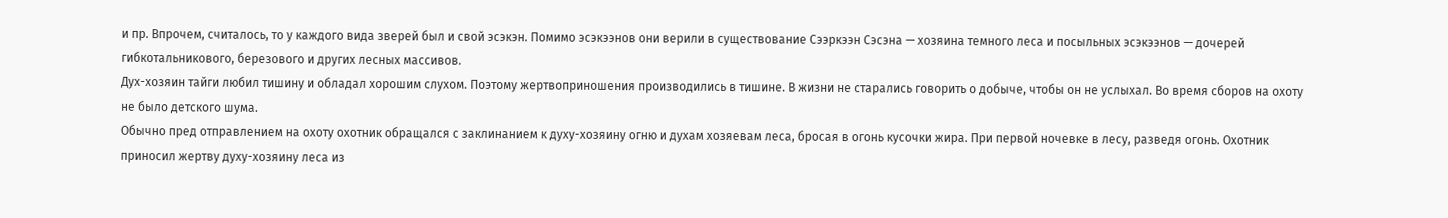и пр. Впрочем, считалось, то у каждого вида зверей был и свой эсэкэн. Помимо эсэкээнов они верили в существование Сээркээн Сэсэна — хозяина темного леса и посыльных эсэкээнов — дочерей гибкотальникового, березового и других лесных массивов.
Дух-хозяин тайги любил тишину и обладал хорошим слухом. Поэтому жертвоприношения производились в тишине. В жизни не старались говорить о добыче, чтобы он не услыхал. Во время сборов на охоту не было детского шума.
Обычно пред отправлением на охоту охотник обращался с заклинанием к духу-хозяину огню и духам хозяевам леса, бросая в огонь кусочки жира. При первой ночевке в лесу, разведя огонь. Охотник приносил жертву духу-хозяину леса из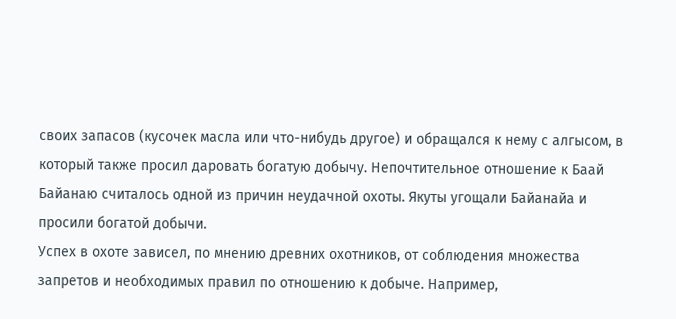своих запасов (кусочек масла или что-нибудь другое) и обращался к нему с алгысом, в который также просил даровать богатую добычу. Непочтительное отношение к Баай Байанаю считалось одной из причин неудачной охоты. Якуты угощали Байанайа и просили богатой добычи.
Успех в охоте зависел, по мнению древних охотников, от соблюдения множества запретов и необходимых правил по отношению к добыче. Например,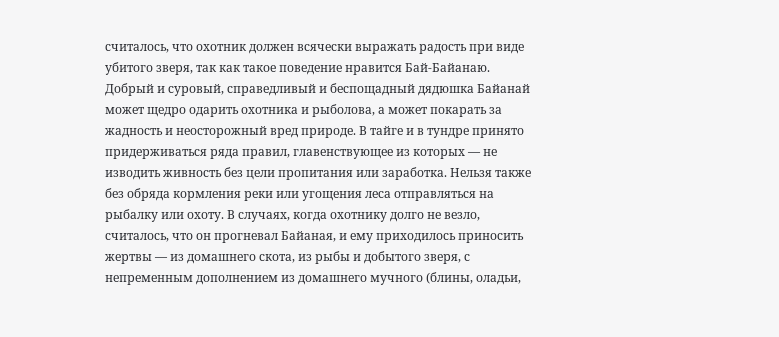считалось, что охотник должен всячески выражать радость при виде убитого зверя, так как такое поведение нравится Бай-Байанаю.
Добрый и суровый, справедливый и беспощадный дядюшка Байанай может щедро одарить охотника и рыболова, а может покарать за жадность и неосторожный вред природе. В тайге и в тундре принято придерживаться ряда правил, главенствующее из которых — не изводить живность без цели пропитания или заработка. Нельзя также без обряда кормления реки или угощения леса отправляться на рыбалку или охоту. В случаях, когда охотнику долго не везло, считалось, что он прогневал Байаная, и ему приходилось приносить жертвы — из домашнего скота, из рыбы и добытого зверя, с непременным дополнением из домашнего мучного (блины, оладьи,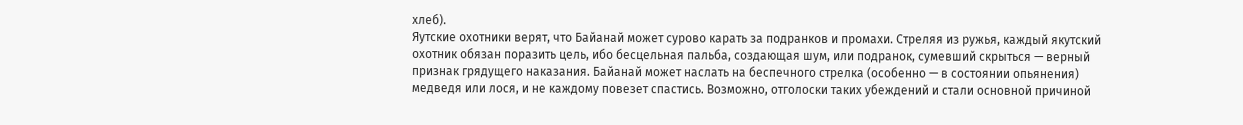хлеб).
Яутские охотники верят, что Байанай может сурово карать за подранков и промахи. Стреляя из ружья, каждый якутский охотник обязан поразить цель, ибо бесцельная пальба, создающая шум, или подранок, сумевший скрыться — верный признак грядущего наказания. Байанай может наслать на беспечного стрелка (особенно — в состоянии опьянения) медведя или лося, и не каждому повезет спастись. Возможно, отголоски таких убеждений и стали основной причиной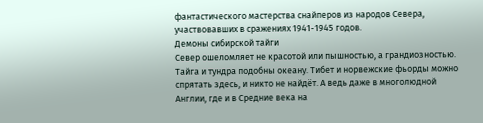фантастического мастерства снайперов из народов Севера, участвовавших в сражениях 1941-1945 годов.
Демоны сибирской тайги
Север ошеломляет не красотой или пышностью, а грандиозностью. Тайга и тундра подобны океану. Тибет и норвежские фьорды можно спрятать здесь, и никто не найдёт. А ведь даже в многолюдной Англии, где и в Cредние века на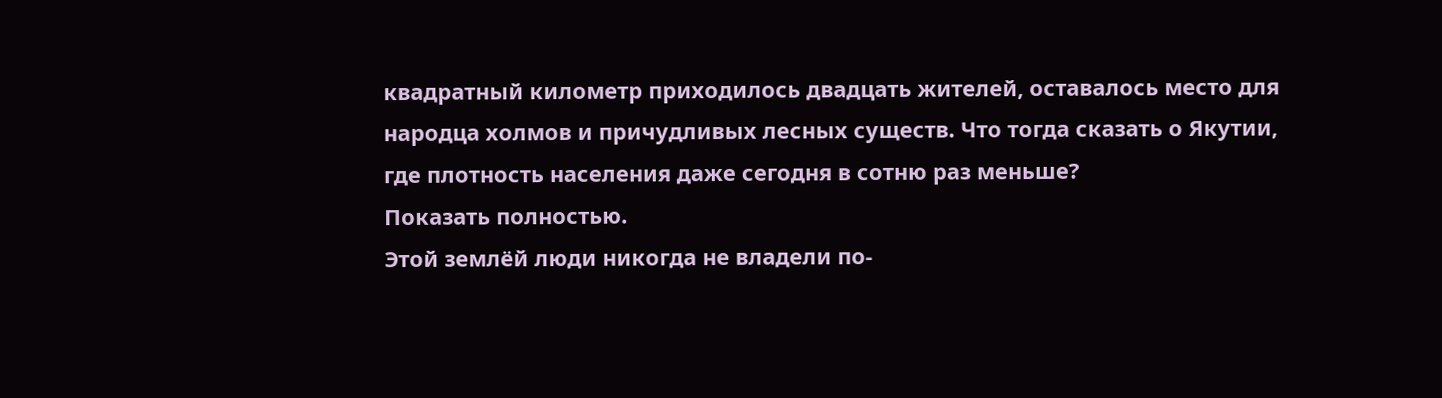квадратный километр приходилось двадцать жителей, оставалось место для народца холмов и причудливых лесных существ. Что тогда сказать о Якутии, где плотность населения даже сегодня в сотню раз меньше?
Показать полностью.
Этой землёй люди никогда не владели по-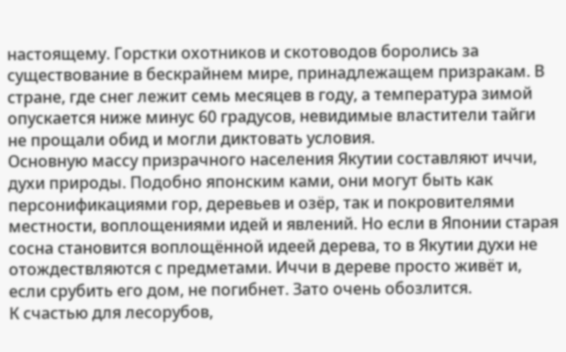настоящему. Горстки охотников и скотоводов боролись за существование в бескрайнем мире, принадлежащем призракам. В стране, где снег лежит семь месяцев в году, а температура зимой опускается ниже минус 60 градусов, невидимые властители тайги не прощали обид и могли диктовать условия.
Основную массу призрачного населения Якутии составляют иччи, духи природы. Подобно японским ками, они могут быть как персонификациями гор, деревьев и озёр, так и покровителями местности, воплощениями идей и явлений. Но если в Японии старая сосна становится воплощённой идеей дерева, то в Якутии духи не отождествляются с предметами. Иччи в дереве просто живёт и, если срубить его дом, не погибнет. Зато очень обозлится.
К счастью для лесорубов,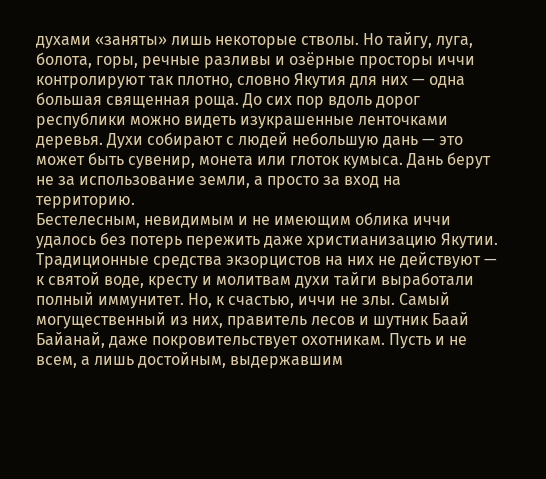духами «заняты» лишь некоторые стволы. Но тайгу, луга, болота, горы, речные разливы и озёрные просторы иччи контролируют так плотно, словно Якутия для них — одна большая священная роща. До сих пор вдоль дорог республики можно видеть изукрашенные ленточками деревья. Духи собирают с людей небольшую дань — это может быть сувенир, монета или глоток кумыса. Дань берут не за использование земли, а просто за вход на территорию.
Бестелесным, невидимым и не имеющим облика иччи удалось без потерь пережить даже христианизацию Якутии. Традиционные средства экзорцистов на них не действуют — к святой воде, кресту и молитвам духи тайги выработали полный иммунитет. Но, к счастью, иччи не злы. Самый могущественный из них, правитель лесов и шутник Баай Байанай, даже покровительствует охотникам. Пусть и не всем, а лишь достойным, выдержавшим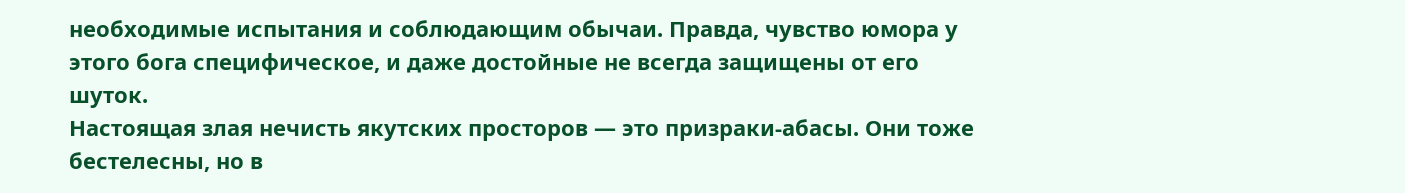необходимые испытания и соблюдающим обычаи. Правда, чувство юмора у этого бога специфическое, и даже достойные не всегда защищены от его шуток.
Настоящая злая нечисть якутских просторов — это призраки-абасы. Они тоже бестелесны, но в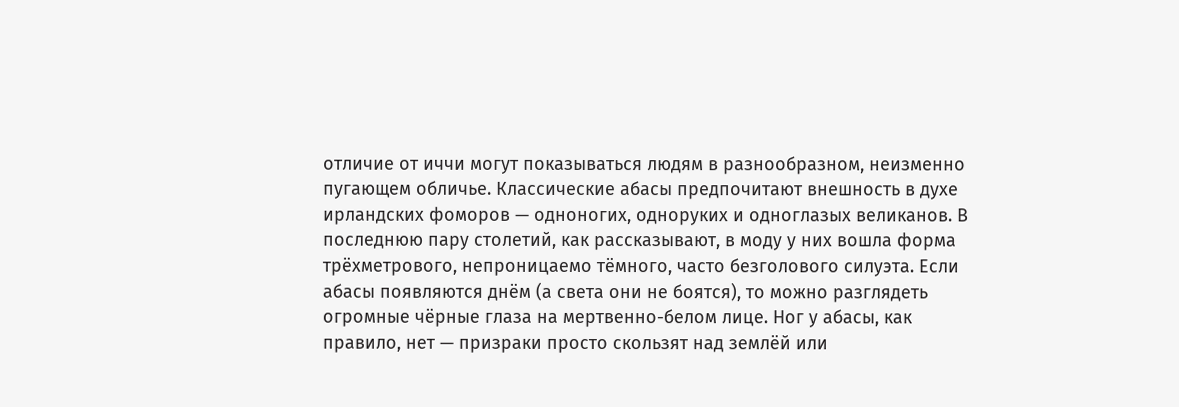отличие от иччи могут показываться людям в разнообразном, неизменно пугающем обличье. Классические абасы предпочитают внешность в духе ирландских фоморов — одноногих, одноруких и одноглазых великанов. В последнюю пару столетий, как рассказывают, в моду у них вошла форма трёхметрового, непроницаемо тёмного, часто безголового силуэта. Если абасы появляются днём (а света они не боятся), то можно разглядеть огромные чёрные глаза на мертвенно-белом лице. Ног у абасы, как правило, нет — призраки просто скользят над землёй или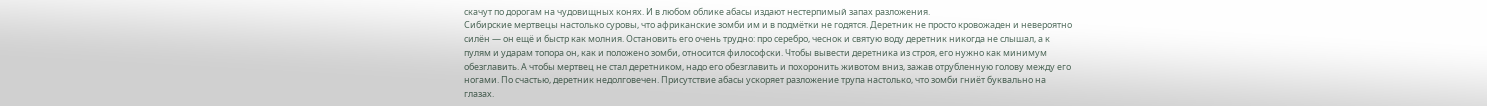скачут по дорогам на чудовищных конях. И в любом облике абасы издают нестерпимый запах разложения.
Сибирские мертвецы настолько суровы, что африканские зомби им и в подмётки не годятся. Деретник не просто кровожаден и невероятно силён — он ещё и быстр как молния. Остановить его очень трудно: про серебро, чеснок и святую воду деретник никогда не слышал, а к пулям и ударам топора он, как и положено зомби, относится философски. Чтобы вывести деретника из строя, его нужно как минимум обезглавить. А чтобы мертвец не стал деретником, надо его обезглавить и похоронить животом вниз, зажав отрубленную голову между его ногами. По счастью, деретник недолговечен. Присутствие абасы ускоряет разложение трупа настолько, что зомби гниёт буквально на глазах.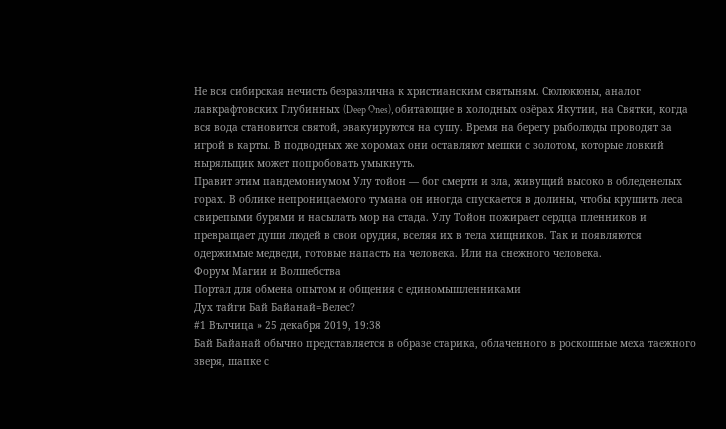Не вся сибирская нечисть безразлична к христианским святыням. Сюлюкюны, аналог лавкрафтовских Глубинных (Deep Ones), обитающие в холодных озёрах Якутии, на Святки, когда вся вода становится святой, эвакуируются на сушу. Время на берегу рыболюды проводят за игрой в карты. В подводных же хоромах они оставляют мешки с золотом, которые ловкий ныряльщик может попробовать умыкнуть.
Правит этим пандемониумом Улу тойон — бог смерти и зла, живущий высоко в обледенелых горах. В облике непроницаемого тумана он иногда спускается в долины, чтобы крушить леса свирепыми бурями и насылать мор на стада. Улу Тойон пожирает сердца пленников и превращает души людей в свои орудия, вселяя их в тела хищников. Так и появляются одержимые медведи, готовые напасть на человека. Или на снежного человека.
Форум Магии и Волшебства
Портал для обмена опытом и общения с единомышленниками
Дух тайги Бай Байанай=Велес?
#1 Вълчица » 25 декабря 2019, 19:38
Бай Байанай обычно представляется в образе старика, облаченного в роскошные меха таежного зверя, шапке с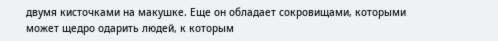двумя кисточками на макушке. Еще он обладает сокровищами, которыми может щедро одарить людей, к которым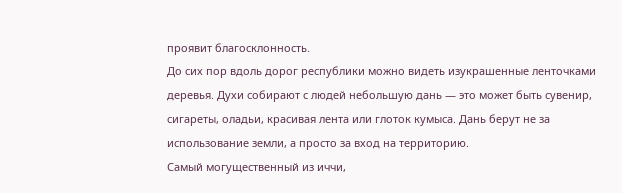проявит благосклонность.
До сих пор вдоль дорог республики можно видеть изукрашенные ленточками деревья. Духи собирают с людей небольшую дань — это может быть сувенир, сигареты, оладьи, красивая лента или глоток кумыса. Дань берут не за использование земли, а просто за вход на территорию.
Самый могущественный из иччи,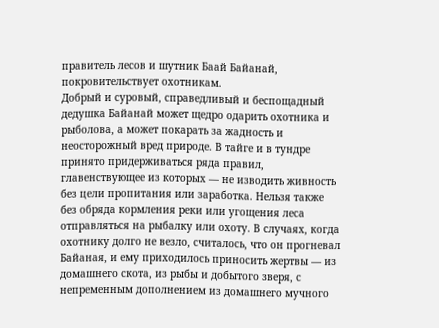правитель лесов и шутник Баай Байанай, покровительствует охотникам.
Добрый и суровый, справедливый и беспощадный дедушка Байанай может щедро одарить охотника и рыболова, а может покарать за жадность и неосторожный вред природе. В тайге и в тундре принято придерживаться ряда правил, главенствующее из которых — не изводить живность без цели пропитания или заработка. Нельзя также без обряда кормления реки или угощения леса отправляться на рыбалку или охоту. В случаях, когда охотнику долго не везло, считалось, что он прогневал Байаная, и ему приходилось приносить жертвы — из домашнего скота, из рыбы и добытого зверя, с непременным дополнением из домашнего мучного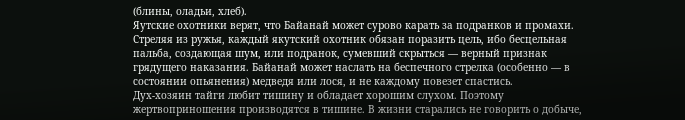(блины, оладьи, хлеб).
Яутские охотники верят, что Байанай может сурово карать за подранков и промахи. Стреляя из ружья, каждый якутский охотник обязан поразить цель, ибо бесцельная пальба, создающая шум, или подранок, сумевший скрыться — верный признак грядущего наказания. Байанай может наслать на беспечного стрелка (особенно — в состоянии опьянения) медведя или лося, и не каждому повезет спастись.
Дух-хозяин тайги любит тишину и обладает хорошим слухом. Поэтому жертвоприношения производятся в тишине. В жизни старались не говорить о добыче,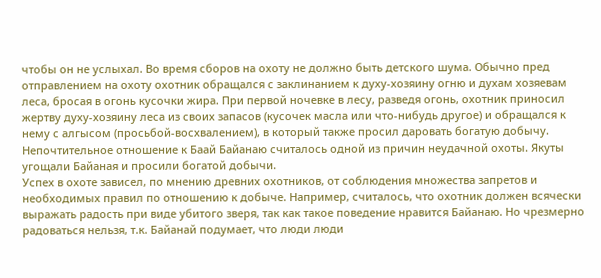чтобы он не услыхал. Во время сборов на охоту не должно быть детского шума. Обычно пред отправлением на охоту охотник обращался с заклинанием к духу-хозяину огню и духам хозяевам леса, бросая в огонь кусочки жира. При первой ночевке в лесу, разведя огонь, охотник приносил жертву духу-хозяину леса из своих запасов (кусочек масла или что-нибудь другое) и обращался к нему с алгысом (просьбой-восхвалением), в который также просил даровать богатую добычу. Непочтительное отношение к Баай Байанаю считалось одной из причин неудачной охоты. Якуты угощали Байаная и просили богатой добычи.
Успех в охоте зависел, по мнению древних охотников, от соблюдения множества запретов и необходимых правил по отношению к добыче. Например, считалось, что охотник должен всячески выражать радость при виде убитого зверя, так как такое поведение нравится Байанаю. Но чрезмерно радоваться нельзя, т.к. Байанай подумает, что люди люди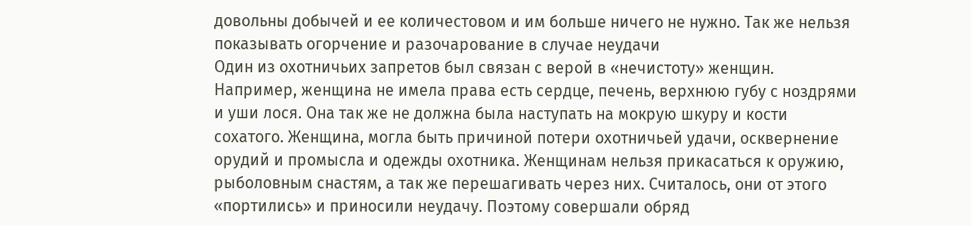довольны добычей и ее количестовом и им больше ничего не нужно. Так же нельзя показывать огорчение и разочарование в случае неудачи
Один из охотничьих запретов был связан с верой в «нечистоту» женщин. Например, женщина не имела права есть сердце, печень, верхнюю губу с ноздрями и уши лося. Она так же не должна была наступать на мокрую шкуру и кости сохатого. Женщина, могла быть причиной потери охотничьей удачи, осквернение орудий и промысла и одежды охотника. Женщинам нельзя прикасаться к оружию, рыболовным снастям, а так же перешагивать через них. Считалось, они от этого «портились» и приносили неудачу. Поэтому совершали обряд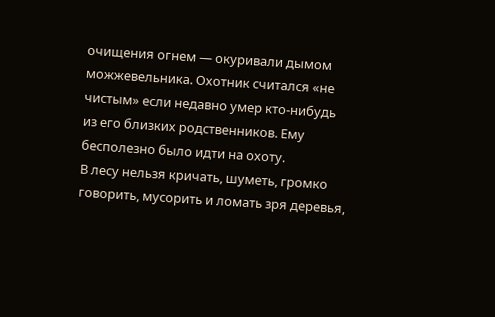очищения огнем — окуривали дымом можжевельника. Охотник считался «не чистым» если недавно умер кто-нибудь из его близких родственников. Ему бесполезно было идти на охоту.
В лесу нельзя кричать, шуметь, громко говорить, мусорить и ломать зря деревья,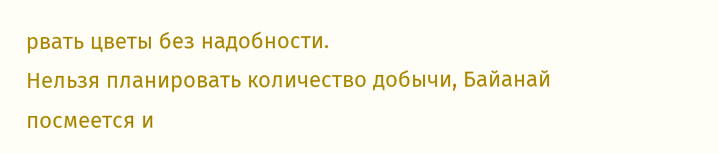рвать цветы без надобности.
Нельзя планировать количество добычи, Байанай посмеется и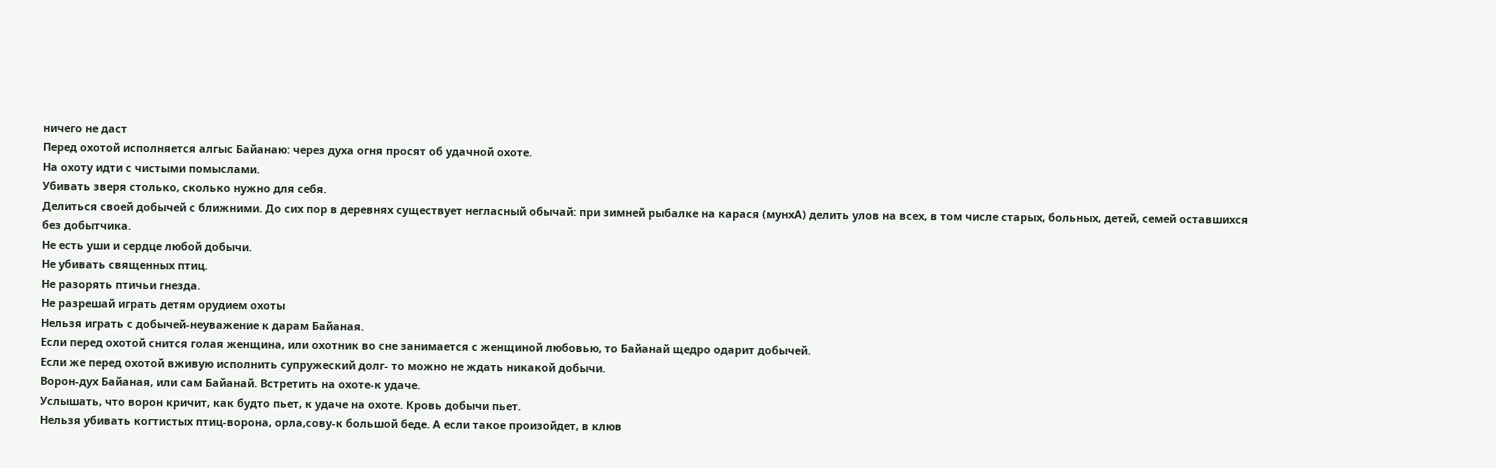ничего не даст
Перед охотой исполняется алгыс Байанаю: через духа огня просят об удачной охоте.
На охоту идти с чистыми помыслами.
Убивать зверя столько, сколько нужно для себя.
Делиться своей добычей с ближними. До сих пор в деревнях существует негласный обычай: при зимней рыбалке на карася (мунхА) делить улов на всех, в том числе старых, больных, детей, семей оставшихся без добытчика.
Не есть уши и сердце любой добычи.
Не убивать священных птиц.
Не разорять птичьи гнезда.
Не разрешай играть детям орудием охоты
Нельзя играть с добычей-неуважение к дарам Байаная.
Если перед охотой снится голая женщина, или охотник во сне занимается с женщиной любовью, то Байанай щедро одарит добычей.
Если же перед охотой вживую исполнить супружеский долг- то можно не ждать никакой добычи.
Ворон-дух Байаная, или сам Байанай. Встретить на охоте-к удаче.
Услышать, что ворон кричит, как будто пьет, к удаче на охоте. Кровь добычи пьет.
Нельзя убивать когтистых птиц-ворона, орла,сову-к большой беде. А если такое произойдет, в клюв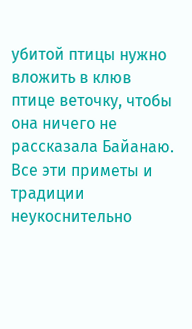убитой птицы нужно вложить в клюв птице веточку, чтобы она ничего не рассказала Байанаю.
Все эти приметы и традиции неукоснительно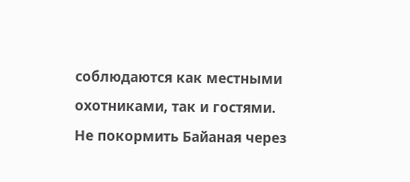соблюдаются как местными охотниками, так и гостями. Не покормить Байаная через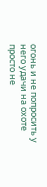огонь и не попросить у него удачи на охоте просто не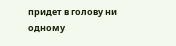придет в голову ни одному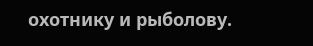охотнику и рыболову.